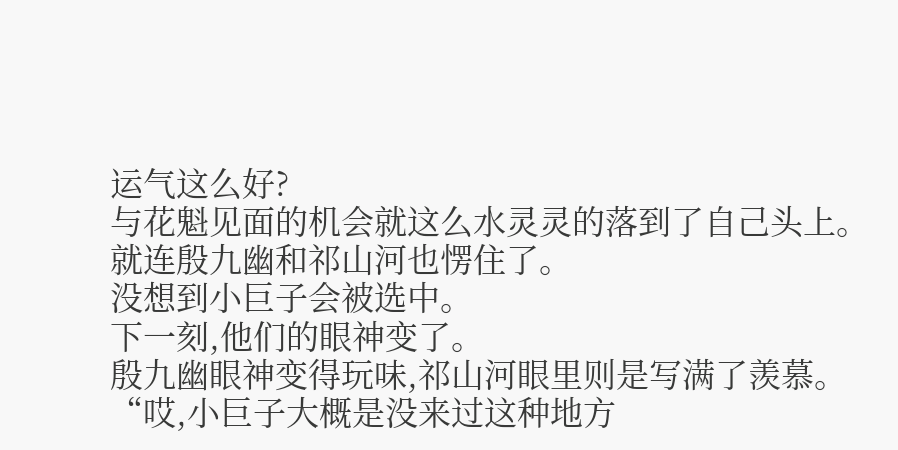运气这么好?
与花魁见面的机会就这么水灵灵的落到了自己头上。
就连殷九幽和祁山河也愣住了。
没想到小巨子会被选中。
下一刻,他们的眼神变了。
殷九幽眼神变得玩味,祁山河眼里则是写满了羡慕。
“哎,小巨子大概是没来过这种地方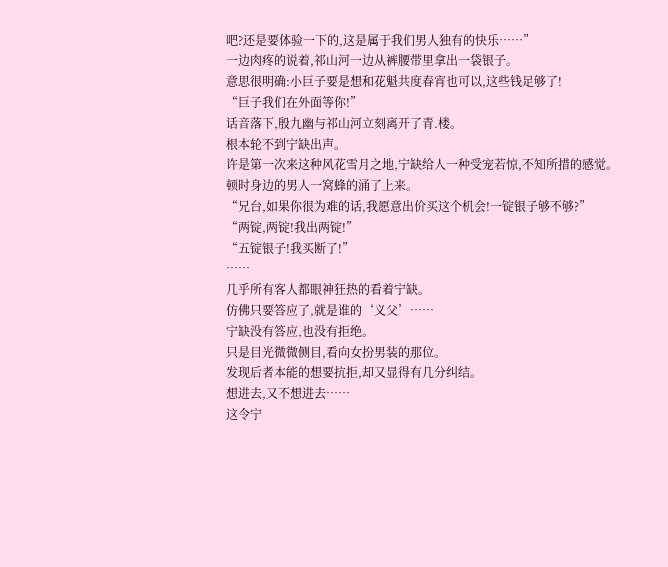吧?还是要体验一下的,这是属于我们男人独有的快乐……”
一边肉疼的说着,祁山河一边从裤腰带里拿出一袋银子。
意思很明确:小巨子要是想和花魁共度春宵也可以,这些钱足够了!
“巨子我们在外面等你!”
话音落下,殷九幽与祁山河立刻离开了青.楼。
根本轮不到宁缺出声。
许是第一次来这种风花雪月之地,宁缺给人一种受宠若惊,不知所措的感觉。
顿时身边的男人一窝蜂的涌了上来。
“兄台,如果你很为难的话,我愿意出价买这个机会!一锭银子够不够?”
“两锭,两锭!我出两锭!”
“五锭银子!我买断了!”
……
几乎所有客人都眼神狂热的看着宁缺。
仿佛只要答应了,就是谁的‘义父’……
宁缺没有答应,也没有拒绝。
只是目光微微侧目,看向女扮男装的那位。
发现后者本能的想要抗拒,却又显得有几分纠结。
想进去,又不想进去……
这令宁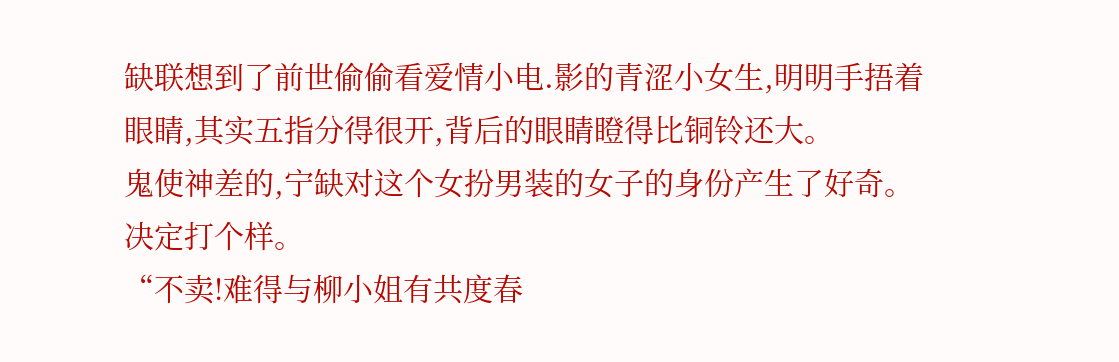缺联想到了前世偷偷看爱情小电.影的青涩小女生,明明手捂着眼睛,其实五指分得很开,背后的眼睛瞪得比铜铃还大。
鬼使神差的,宁缺对这个女扮男装的女子的身份产生了好奇。
决定打个样。
“不卖!难得与柳小姐有共度春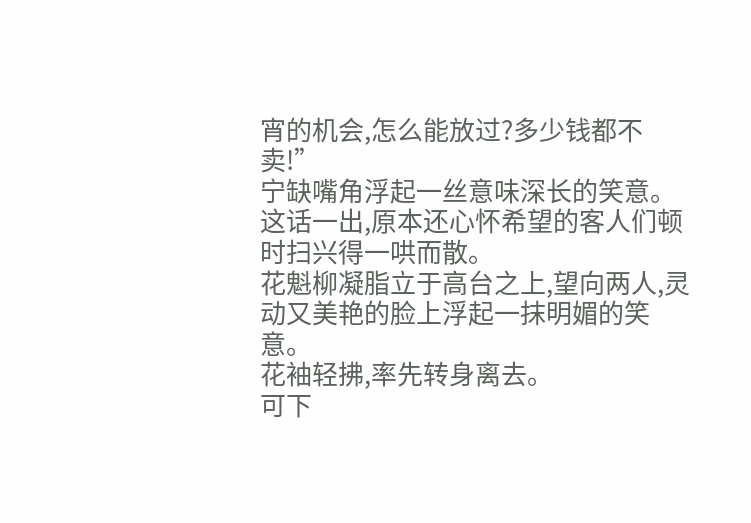宵的机会,怎么能放过?多少钱都不卖!”
宁缺嘴角浮起一丝意味深长的笑意。
这话一出,原本还心怀希望的客人们顿时扫兴得一哄而散。
花魁柳凝脂立于高台之上,望向两人,灵动又美艳的脸上浮起一抹明媚的笑意。
花袖轻拂,率先转身离去。
可下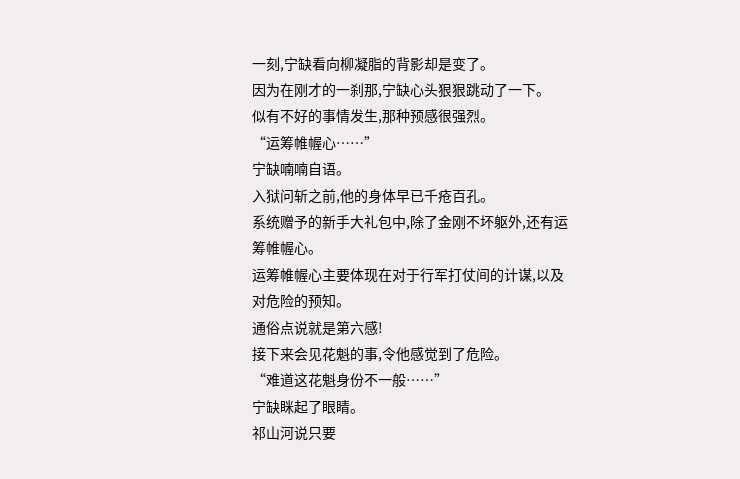一刻,宁缺看向柳凝脂的背影却是变了。
因为在刚才的一刹那,宁缺心头狠狠跳动了一下。
似有不好的事情发生,那种预感很强烈。
“运筹帷幄心……”
宁缺喃喃自语。
入狱问斩之前,他的身体早已千疮百孔。
系统赠予的新手大礼包中,除了金刚不坏躯外,还有运筹帷幄心。
运筹帷幄心主要体现在对于行军打仗间的计谋,以及对危险的预知。
通俗点说就是第六感!
接下来会见花魁的事,令他感觉到了危险。
“难道这花魁身份不一般……”
宁缺眯起了眼睛。
祁山河说只要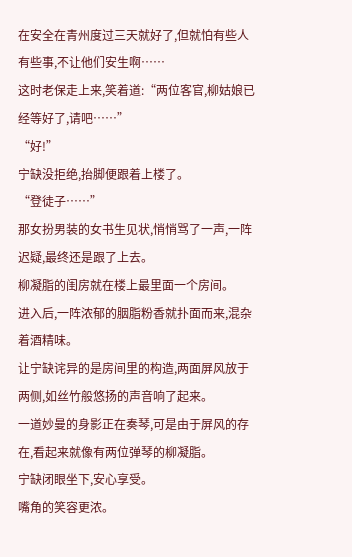在安全在青州度过三天就好了,但就怕有些人有些事,不让他们安生啊……
这时老保走上来,笑着道:“两位客官,柳姑娘已经等好了,请吧……”
“好!”
宁缺没拒绝,抬脚便跟着上楼了。
“登徒子……”
那女扮男装的女书生见状,悄悄骂了一声,一阵迟疑,最终还是跟了上去。
柳凝脂的闺房就在楼上最里面一个房间。
进入后,一阵浓郁的胭脂粉香就扑面而来,混杂着酒精味。
让宁缺诧异的是房间里的构造,两面屏风放于两侧,如丝竹般悠扬的声音响了起来。
一道妙曼的身影正在奏琴,可是由于屏风的存在,看起来就像有两位弹琴的柳凝脂。
宁缺闭眼坐下,安心享受。
嘴角的笑容更浓。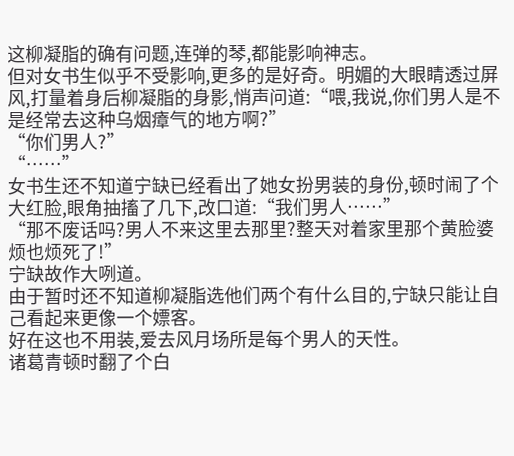这柳凝脂的确有问题,连弹的琴,都能影响神志。
但对女书生似乎不受影响,更多的是好奇。明媚的大眼睛透过屏风,打量着身后柳凝脂的身影,悄声问道:“喂,我说,你们男人是不是经常去这种乌烟瘴气的地方啊?”
“你们男人?”
“……”
女书生还不知道宁缺已经看出了她女扮男装的身份,顿时闹了个大红脸,眼角抽搐了几下,改口道:“我们男人……”
“那不废话吗?男人不来这里去那里?整天对着家里那个黄脸婆烦也烦死了!”
宁缺故作大咧道。
由于暂时还不知道柳凝脂选他们两个有什么目的,宁缺只能让自己看起来更像一个嫖客。
好在这也不用装,爱去风月场所是每个男人的天性。
诸葛青顿时翻了个白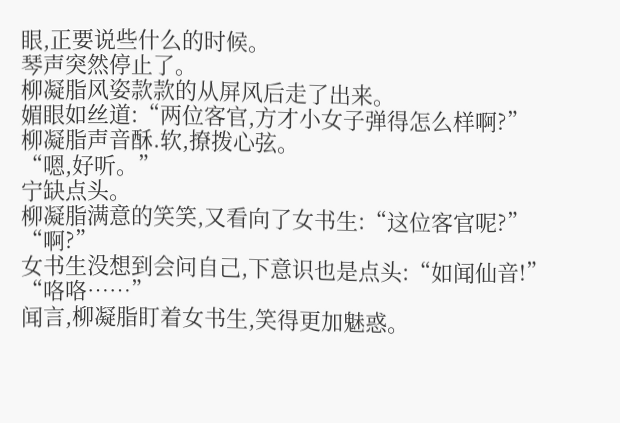眼,正要说些什么的时候。
琴声突然停止了。
柳凝脂风姿款款的从屏风后走了出来。
媚眼如丝道:“两位客官,方才小女子弹得怎么样啊?”
柳凝脂声音酥.软,撩拨心弦。
“嗯,好听。”
宁缺点头。
柳凝脂满意的笑笑,又看向了女书生:“这位客官呢?”
“啊?”
女书生没想到会问自己,下意识也是点头:“如闻仙音!”
“咯咯……”
闻言,柳凝脂盯着女书生,笑得更加魅惑。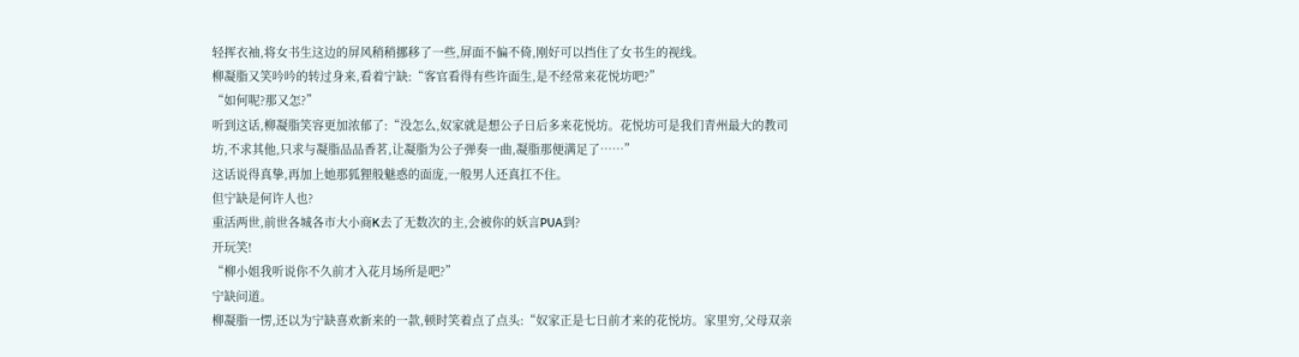轻挥衣袖,将女书生这边的屏风稍稍挪移了一些,屏面不偏不倚,刚好可以挡住了女书生的视线。
柳凝脂又笑吟吟的转过身来,看着宁缺:“客官看得有些许面生,是不经常来花悦坊吧?”
“如何呢?那又怎?”
听到这话,柳凝脂笑容更加浓郁了:“没怎么,奴家就是想公子日后多来花悦坊。花悦坊可是我们青州最大的教司坊,不求其他,只求与凝脂品品香茗,让凝脂为公子弹奏一曲,凝脂那便满足了……”
这话说得真挚,再加上她那狐狸般魅惑的面庞,一般男人还真扛不住。
但宁缺是何许人也?
重活两世,前世各城各市大小商K去了无数次的主,会被你的妖言PUA到?
开玩笑!
“柳小姐我听说你不久前才入花月场所是吧?”
宁缺问道。
柳凝脂一愣,还以为宁缺喜欢新来的一款,顿时笑着点了点头:“奴家正是七日前才来的花悦坊。家里穷,父母双亲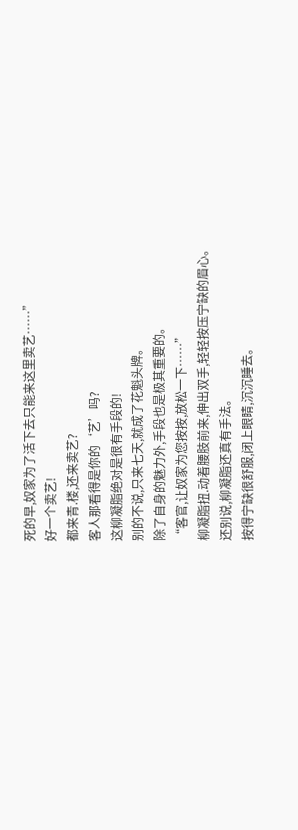死的早,奴家为了活下去只能来这里卖艺……”
好一个卖艺!
都来青.楼,还来卖艺?
客人那看得是你的‘艺’吗?
这柳凝脂绝对是很有手段的!
别的不说,只来七天,就成了花魁头牌。
除了自身的魅力外,手段也是极其重要的。
“客官,让奴家为您按按,放松一下……”
柳凝脂扭.动着腰肢前来,伸出双手,轻轻按压宁缺的眉心。
还别说,柳凝脂还真有手法。
按得宁缺很舒服,闭上眼睛,沉沉睡去。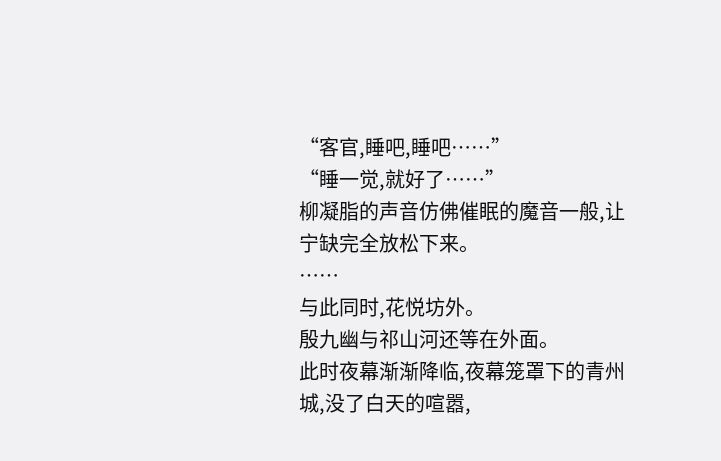“客官,睡吧,睡吧……”
“睡一觉,就好了……”
柳凝脂的声音仿佛催眠的魔音一般,让宁缺完全放松下来。
……
与此同时,花悦坊外。
殷九幽与祁山河还等在外面。
此时夜幕渐渐降临,夜幕笼罩下的青州城,没了白天的喧嚣,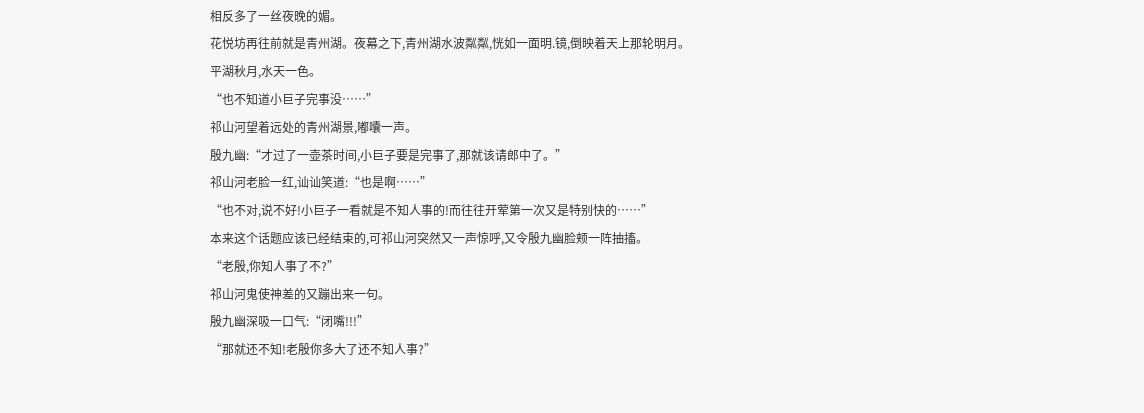相反多了一丝夜晚的媚。
花悦坊再往前就是青州湖。夜幕之下,青州湖水波粼粼,恍如一面明.镜,倒映着天上那轮明月。
平湖秋月,水天一色。
“也不知道小巨子完事没……”
祁山河望着远处的青州湖景,嘟囔一声。
殷九幽:“才过了一壶茶时间,小巨子要是完事了,那就该请郎中了。”
祁山河老脸一红,讪讪笑道:“也是啊……”
“也不对,说不好!小巨子一看就是不知人事的!而往往开荤第一次又是特别快的……”
本来这个话题应该已经结束的,可祁山河突然又一声惊呼,又令殷九幽脸颊一阵抽搐。
“老殷,你知人事了不?”
祁山河鬼使神差的又蹦出来一句。
殷九幽深吸一口气:“闭嘴!!!”
“那就还不知!老殷你多大了还不知人事?”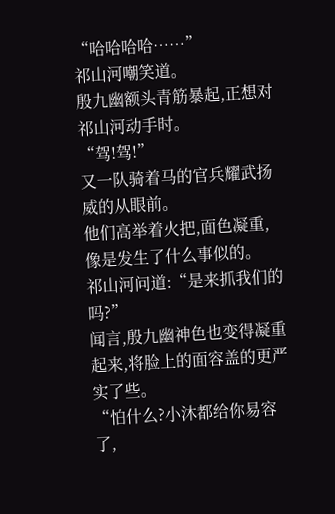“哈哈哈哈……”
祁山河嘲笑道。
殷九幽额头青筋暴起,正想对祁山河动手时。
“驾!驾!”
又一队骑着马的官兵耀武扬威的从眼前。
他们高举着火把,面色凝重,像是发生了什么事似的。
祁山河问道:“是来抓我们的吗?”
闻言,殷九幽神色也变得凝重起来,将脸上的面容盖的更严实了些。
“怕什么?小沐都给你易容了,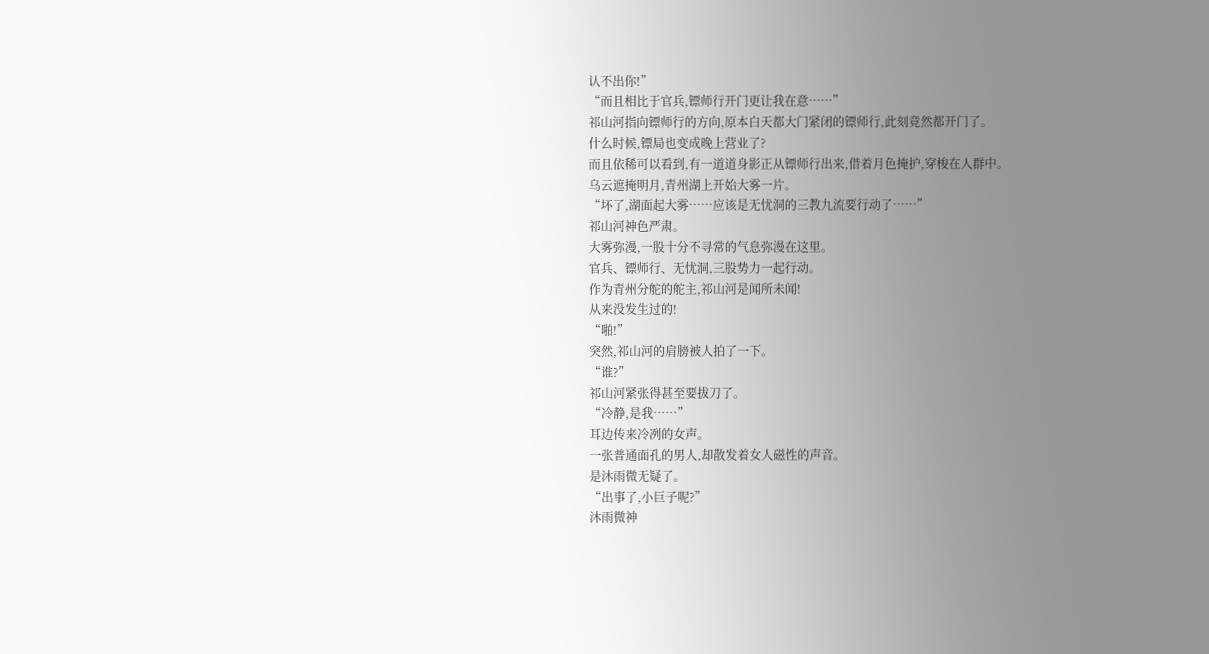认不出你!”
“而且相比于官兵,镖师行开门更让我在意……”
祁山河指向镖师行的方向,原本白天都大门紧闭的镖师行,此刻竟然都开门了。
什么时候,镖局也变成晚上营业了?
而且依稀可以看到,有一道道身影正从镖师行出来,借着月色掩护,穿梭在人群中。
乌云遮掩明月,青州湖上开始大雾一片。
“坏了,湖面起大雾……应该是无忧洞的三教九流要行动了……”
祁山河神色严肃。
大雾弥漫,一股十分不寻常的气息弥漫在这里。
官兵、镖师行、无忧洞,三股势力一起行动。
作为青州分舵的舵主,祁山河是闻所未闻!
从来没发生过的!
“啪!”
突然,祁山河的肩膀被人拍了一下。
“谁?”
祁山河紧张得甚至要拔刀了。
“冷静,是我……”
耳边传来冷冽的女声。
一张普通面孔的男人,却散发着女人磁性的声音。
是沐雨微无疑了。
“出事了,小巨子呢?”
沐雨微神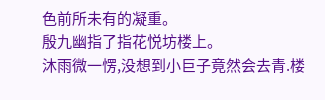色前所未有的凝重。
殷九幽指了指花悦坊楼上。
沐雨微一愣,没想到小巨子竟然会去青.楼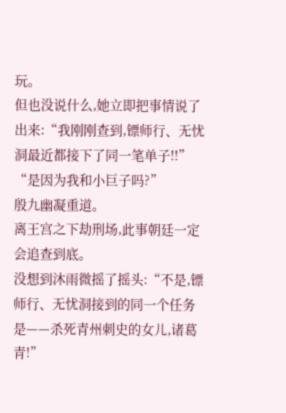玩。
但也没说什么,她立即把事情说了出来:“我刚刚查到,镖师行、无忧洞最近都接下了同一笔单子!!”
“是因为我和小巨子吗?”
殷九幽凝重道。
离王宫之下劫刑场,此事朝廷一定会追查到底。
没想到沐雨微摇了摇头:“不是,镖师行、无忧洞接到的同一个任务是——杀死青州刺史的女儿,诸葛青!”